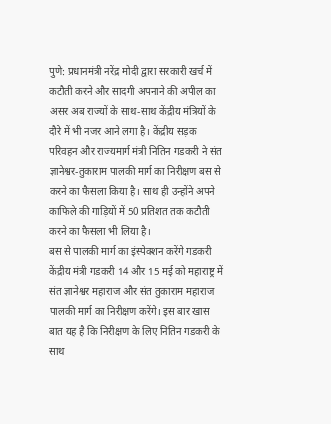पुणे: प्रधानमंत्री नरेंद्र मोदी द्वारा सरकारी खर्च में कटौती करने और सादगी अपनाने की अपील का असर अब राज्यों के साथ-साथ केंद्रीय मंत्रियों के दौरे में भी नजर आने लगा है। केंद्रीय सड़क परिवहन और राज्यमार्ग मंत्री नितिन गडकरी ने संत ज्ञानेश्वर-तुकाराम पालकी मार्ग का निरीक्षण बस से करने का फैसला किया है। साथ ही उन्होंने अपने काफिले की गाड़ियों में 50 प्रतिशत तक कटौती करने का फैसला भी लिया है।
बस से पालकी मार्ग का इंस्पेक्शन करेंगे गडकरी
केंद्रीय मंत्री गडकरी 14 और 15 मई को महाराष्ट्र में संत ज्ञानेश्वर महाराज और संत तुकाराम महाराज पालकी मार्ग का निरीक्षण करेंगे। इस बार खास बात यह है कि निरीक्षण के लिए नितिन गडकरी के साथ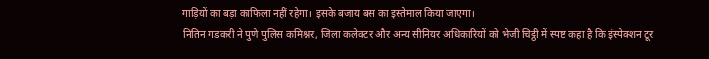गाड़ियों का बड़ा काफिला नहीं रहेगा। इसके बजाय बस का इस्तेमाल किया जाएगा।
नितिन गडकरी ने पुणे पुलिस कमिश्नर, जिला कलेक्टर और अन्य सीनियर अधिकारियों को भेजी चिट्ठी में स्पष्ट कहा है कि इंस्पेक्शन टूर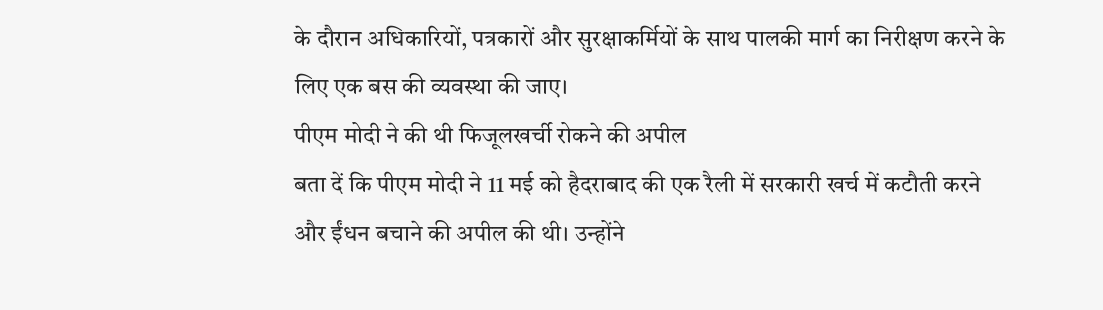के दौरान अधिकारियों, पत्रकारों और सुरक्षाकर्मियों के साथ पालकी मार्ग का निरीक्षण करने के लिए एक बस की व्यवस्था की जाए।
पीएम मोदी ने की थी फिजूलखर्ची रोकने की अपील
बता दें कि पीएम मोदी ने 11 मई को हैदराबाद की एक रैली में सरकारी खर्च में कटौती करने और ईंधन बचाने की अपील की थी। उन्होंने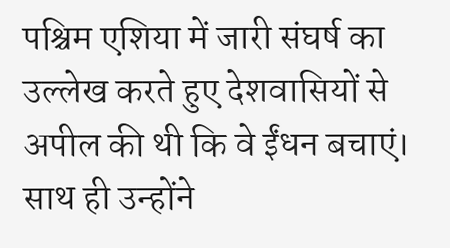पश्चिम एशिया में जारी संघर्ष का उल्लेख करते हुए देशवासियों से अपील की थी कि वे ईंधन बचाएं। साथ ही उन्होंने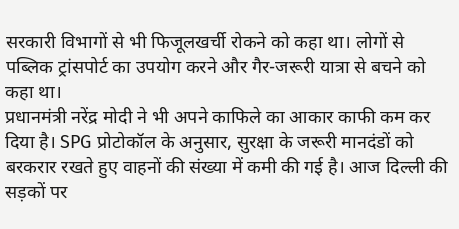सरकारी विभागों से भी फिजूलखर्ची रोकने को कहा था। लोगों से पब्लिक ट्रांसपोर्ट का उपयोग करने और गैर-जरूरी यात्रा से बचने को कहा था।
प्रधानमंत्री नरेंद्र मोदी ने भी अपने काफिले का आकार काफी कम कर दिया है। SPG प्रोटोकॉल के अनुसार, सुरक्षा के जरूरी मानदंडों को बरकरार रखते हुए वाहनों की संख्या में कमी की गई है। आज दिल्ली की सड़कों पर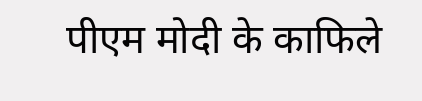पीएम मोदी के काफिले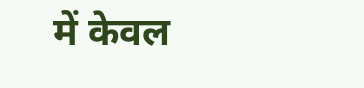में केवल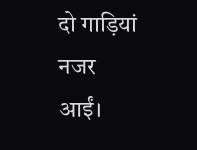दो गाड़ियां नजर आईं।